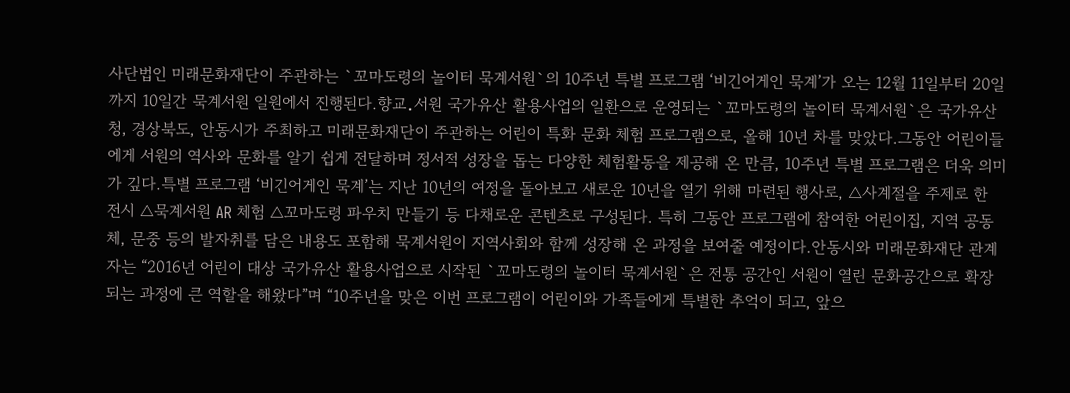사단법인 미래문화재단이 주관하는 `꼬마도령의 놀이터 묵계서원`의 10주년 특별 프로그램 ‘비긴어게인 묵계’가 오는 12월 11일부터 20일까지 10일간 묵계서원 일원에서 진행된다.향교․서원 국가유산 활용사업의 일환으로 운영되는 `꼬마도령의 놀이터 묵계서원`은 국가유산청, 경상북도, 안동시가 주최하고 미래문화재단이 주관하는 어린이 특화 문화 체험 프로그램으로, 올해 10년 차를 맞았다.그동안 어린이들에게 서원의 역사와 문화를 알기 쉽게 전달하며 정서적 성장을 돕는 다양한 체험활동을 제공해 온 만큼, 10주년 특별 프로그램은 더욱 의미가 깊다.특별 프로그램 ‘비긴어게인 묵계’는 지난 10년의 여정을 돌아보고 새로운 10년을 열기 위해 마련된 행사로, △사계절을 주제로 한 전시 △묵계서원 AR 체험 △꼬마도령 파우치 만들기 등 다채로운 콘텐츠로 구성된다. 특히 그동안 프로그램에 참여한 어린이집, 지역 공동체, 문중 등의 발자취를 담은 내용도 포함해 묵계서원이 지역사회와 함께 성장해 온 과정을 보여줄 예정이다.안동시와 미래문화재단 관계자는 “2016년 어린이 대상 국가유산 활용사업으로 시작된 `꼬마도령의 놀이터 묵계서원`은 전통 공간인 서원이 열린 문화공간으로 확장되는 과정에 큰 역할을 해왔다”며 “10주년을 맞은 이번 프로그램이 어린이와 가족들에게 특별한 추억이 되고, 앞으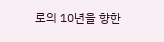로의 10년을 향한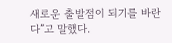새로운 출발점이 되기를 바란다”고 말했다.